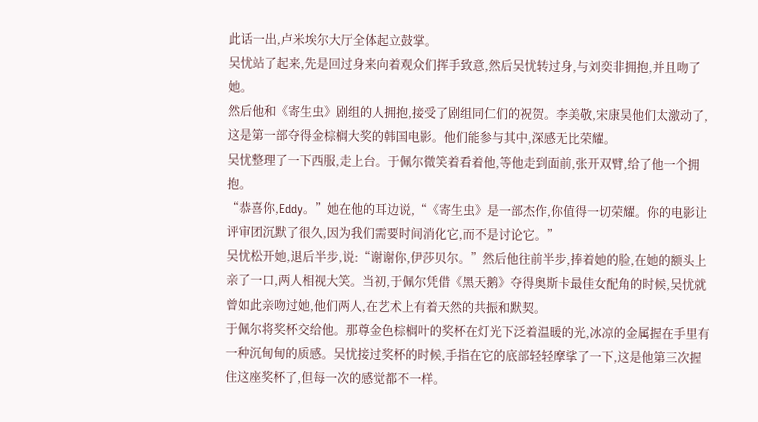此话一出,卢米埃尔大厅全体起立鼓掌。
吴忧站了起来,先是回过身来向着观众们挥手致意,然后吴忧转过身,与刘奕非拥抱,并且吻了她。
然后他和《寄生虫》剧组的人拥抱,接受了剧组同仁们的祝贺。李美敬,宋康昊他们太激动了,这是第一部夺得金棕榈大奖的韩国电影。他们能参与其中,深感无比荣耀。
吴忧整理了一下西服,走上台。于佩尔微笑着看着他,等他走到面前,张开双臂,给了他一个拥抱。
“恭喜你,Eddy。”她在他的耳边说,“《寄生虫》是一部杰作,你值得一切荣耀。你的电影让评审团沉默了很久,因为我们需要时间消化它,而不是讨论它。”
吴忧松开她,退后半步,说:“谢谢你,伊莎贝尔。”然后他往前半步,捧着她的脸,在她的额头上亲了一口,两人相视大笑。当初,于佩尔凭借《黑天鹅》夺得奥斯卡最佳女配角的时候,吴忧就曾如此亲吻过她,他们两人,在艺术上有着天然的共振和默契。
于佩尔将奖杯交给他。那尊金色棕榈叶的奖杯在灯光下泛着温暖的光,冰凉的金属握在手里有一种沉甸甸的质感。吴忧接过奖杯的时候,手指在它的底部轻轻摩挲了一下,这是他第三次握住这座奖杯了,但每一次的感觉都不一样。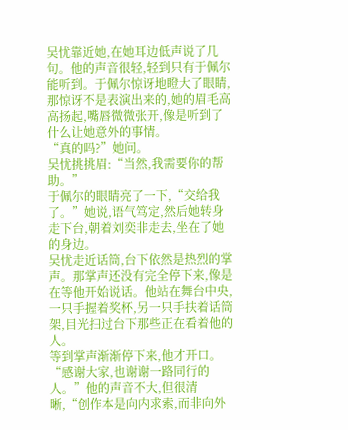吴忧靠近她,在她耳边低声说了几句。他的声音很轻,轻到只有于佩尔能听到。于佩尔惊讶地瞪大了眼睛,那惊讶不是表演出来的,她的眉毛高高扬起,嘴唇微微张开,像是听到了什么让她意外的事情。
“真的吗?”她问。
吴忧挑挑眉:“当然,我需要你的帮助。”
于佩尔的眼睛亮了一下,“交给我了。”她说,语气笃定,然后她转身走下台,朝着刘奕非走去,坐在了她的身边。
吴忧走近话筒,台下依然是热烈的掌声。那掌声还没有完全停下来,像是在等他开始说话。他站在舞台中央,一只手握着奖杯,另一只手扶着话筒架,目光扫过台下那些正在看着他的人。
等到掌声渐渐停下来,他才开口。
“感谢大家,也谢谢一路同行的人。”他的声音不大,但很清晰,“创作本是向内求索,而非向外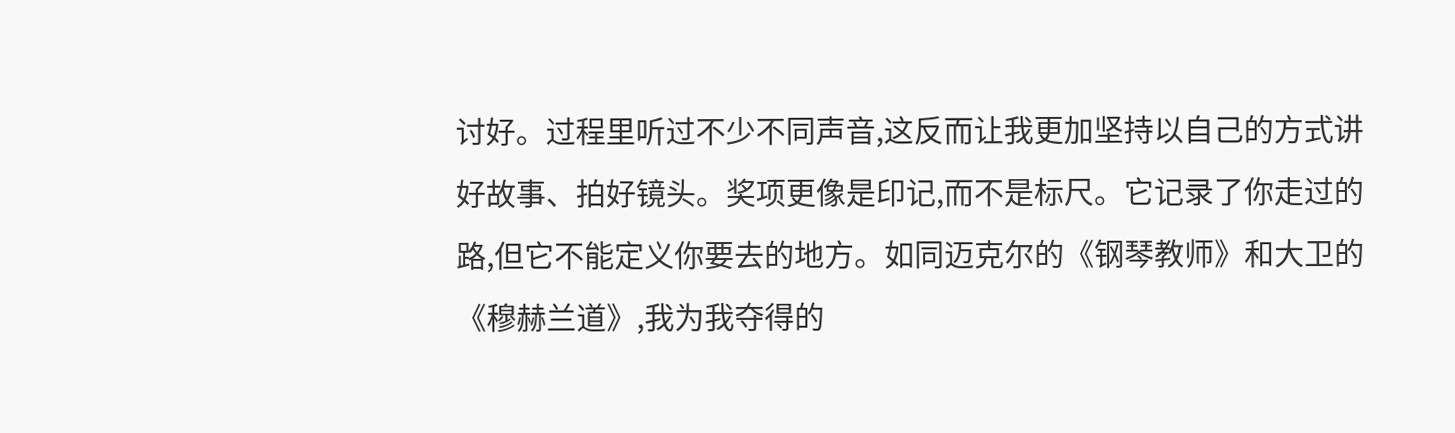讨好。过程里听过不少不同声音,这反而让我更加坚持以自己的方式讲好故事、拍好镜头。奖项更像是印记,而不是标尺。它记录了你走过的路,但它不能定义你要去的地方。如同迈克尔的《钢琴教师》和大卫的《穆赫兰道》,我为我夺得的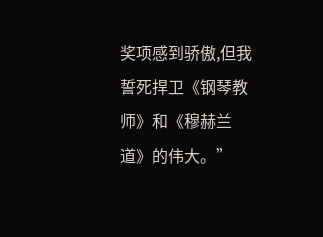奖项感到骄傲,但我誓死捍卫《钢琴教师》和《穆赫兰道》的伟大。”